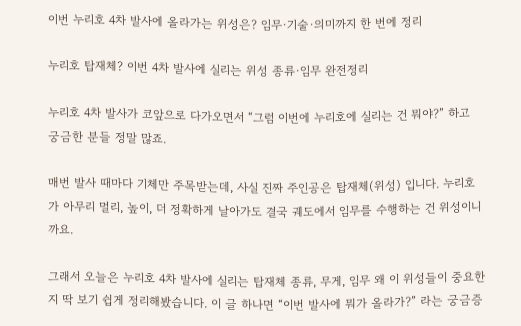이번 누리호 4차 발사에 올라가는 위성은? 임무·기술·의미까지 한 번에 정리

누리호 탑재체? 이번 4차 발사에 실리는 위성 종류·임무 완전정리

누리호 4차 발사가 코앞으로 다가오면서 “그럼 이번에 누리호에 실리는 건 뭐야?” 하고 궁금한 분들 정말 많죠.

매번 발사 때마다 기체만 주목받는데, 사실 진짜 주인공은 탑재체(위성) 입니다. 누리호가 아무리 멀리, 높이, 더 정확하게 날아가도 결국 궤도에서 임무를 수행하는 건 위성이니까요.

그래서 오늘은 누리호 4차 발사에 실리는 탑재체 종류, 무게, 임무 왜 이 위성들이 중요한지 딱 보기 쉽게 정리해봤습니다. 이 글 하나면 “이번 발사에 뭐가 올라가?” 라는 궁금증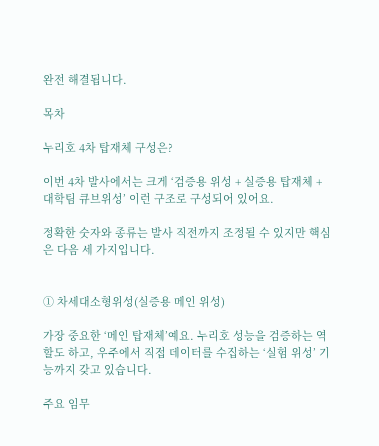완전 해결됩니다.

목차

누리호 4차 탑재체 구성은?

이번 4차 발사에서는 크게 ‘검증용 위성 + 실증용 탑재체 + 대학팀 큐브위성’ 이런 구조로 구성되어 있어요.

정확한 숫자와 종류는 발사 직전까지 조정될 수 있지만 핵심은 다음 세 가지입니다.


① 차세대소형위성(실증용 메인 위성)

가장 중요한 ‘메인 탑재체’예요. 누리호 성능을 검증하는 역할도 하고, 우주에서 직접 데이터를 수집하는 ‘실험 위성’ 기능까지 갖고 있습니다.

주요 임무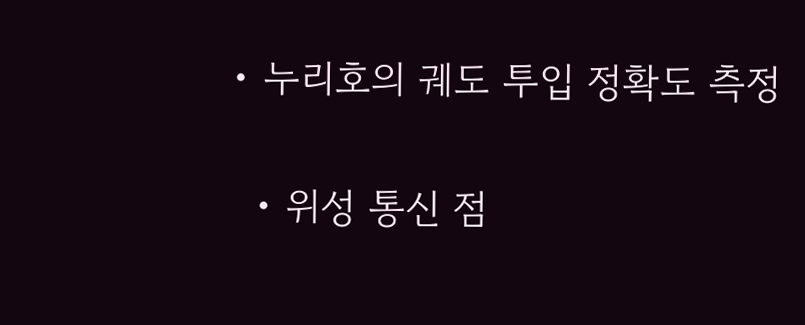• 누리호의 궤도 투입 정확도 측정

  • 위성 통신 점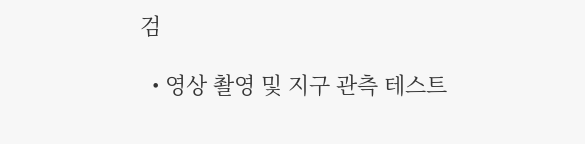검

  • 영상 촬영 및 지구 관측 테스트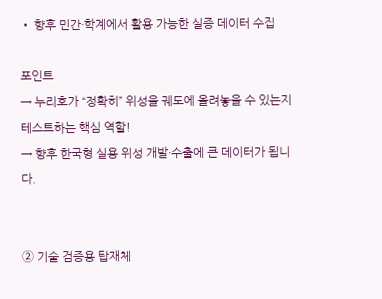• 향후 민간·학계에서 활용 가능한 실증 데이터 수집

포인트
→ 누리호가 “정확히” 위성을 궤도에 올려놓을 수 있는지 테스트하는 핵심 역할!
→ 향후 한국형 실용 위성 개발·수출에 큰 데이터가 됩니다.


② 기술 검증용 탑재체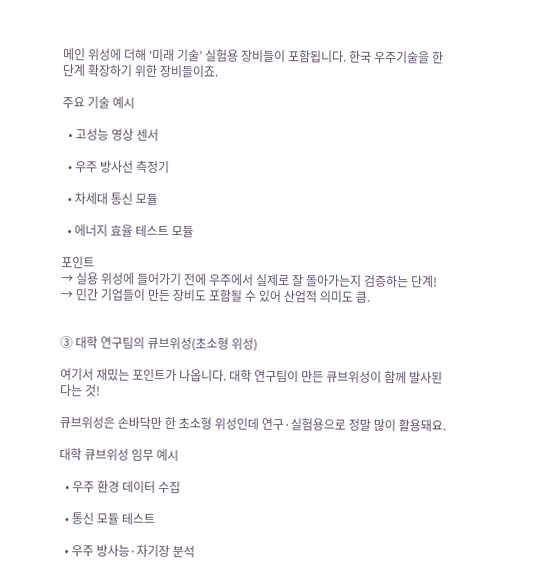메인 위성에 더해 ‘미래 기술’ 실험용 장비들이 포함됩니다. 한국 우주기술을 한 단계 확장하기 위한 장비들이죠.

주요 기술 예시

  • 고성능 영상 센서

  • 우주 방사선 측정기

  • 차세대 통신 모듈

  • 에너지 효율 테스트 모듈

포인트
→ 실용 위성에 들어가기 전에 우주에서 실제로 잘 돌아가는지 검증하는 단계!
→ 민간 기업들이 만든 장비도 포함될 수 있어 산업적 의미도 큼.


③ 대학 연구팀의 큐브위성(초소형 위성)

여기서 재밌는 포인트가 나옵니다. 대학 연구팀이 만든 큐브위성이 함께 발사된다는 것!

큐브위성은 손바닥만 한 초소형 위성인데 연구·실험용으로 정말 많이 활용돼요.

대학 큐브위성 임무 예시

  • 우주 환경 데이터 수집

  • 통신 모듈 테스트

  • 우주 방사능·자기장 분석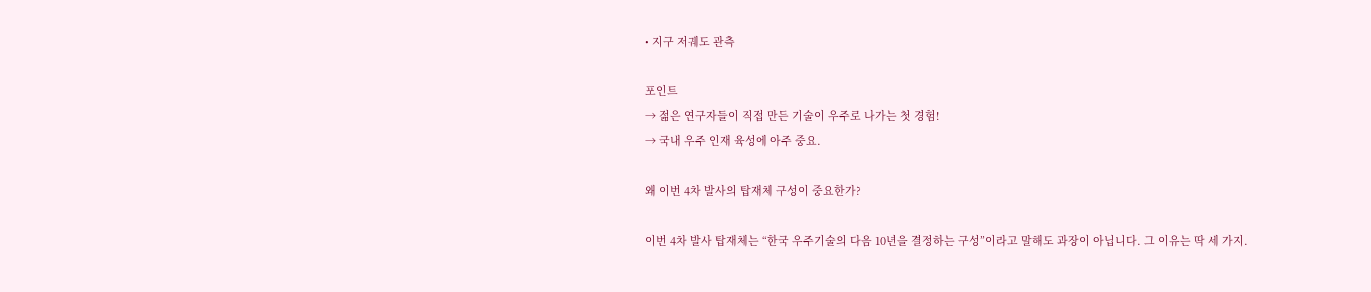• 지구 저궤도 관측

포인트
→ 젊은 연구자들이 직접 만든 기술이 우주로 나가는 첫 경험!
→ 국내 우주 인재 육성에 아주 중요.

왜 이번 4차 발사의 탑재체 구성이 중요한가?

이번 4차 발사 탑재체는 “한국 우주기술의 다음 10년을 결정하는 구성”이라고 말해도 과장이 아닙니다. 그 이유는 딱 세 가지.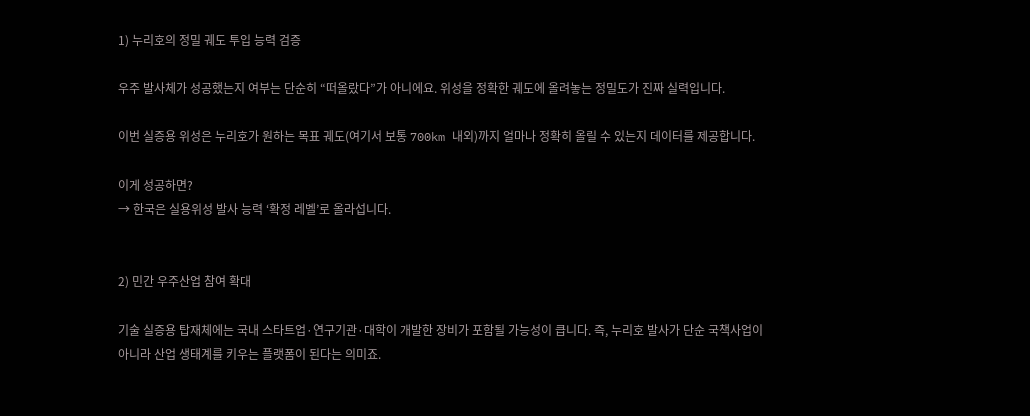1) 누리호의 정밀 궤도 투입 능력 검증

우주 발사체가 성공했는지 여부는 단순히 “떠올랐다”가 아니에요. 위성을 정확한 궤도에 올려놓는 정밀도가 진짜 실력입니다.

이번 실증용 위성은 누리호가 원하는 목표 궤도(여기서 보통 700km 내외)까지 얼마나 정확히 올릴 수 있는지 데이터를 제공합니다.

이게 성공하면?
→ 한국은 실용위성 발사 능력 ‘확정 레벨’로 올라섭니다.


2) 민간 우주산업 참여 확대

기술 실증용 탑재체에는 국내 스타트업·연구기관·대학이 개발한 장비가 포함될 가능성이 큽니다. 즉, 누리호 발사가 단순 국책사업이 아니라 산업 생태계를 키우는 플랫폼이 된다는 의미죠.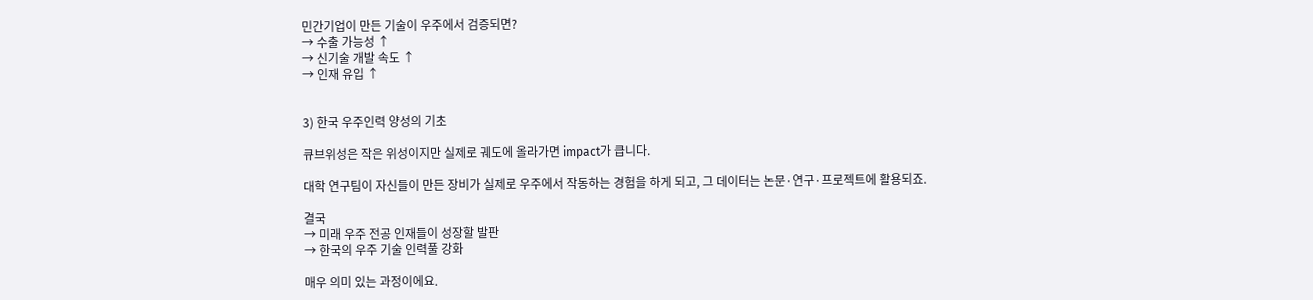민간기업이 만든 기술이 우주에서 검증되면?
→ 수출 가능성 ↑
→ 신기술 개발 속도 ↑
→ 인재 유입 ↑


3) 한국 우주인력 양성의 기초

큐브위성은 작은 위성이지만 실제로 궤도에 올라가면 impact가 큽니다.

대학 연구팀이 자신들이 만든 장비가 실제로 우주에서 작동하는 경험을 하게 되고, 그 데이터는 논문·연구·프로젝트에 활용되죠.

결국
→ 미래 우주 전공 인재들이 성장할 발판
→ 한국의 우주 기술 인력풀 강화

매우 의미 있는 과정이에요.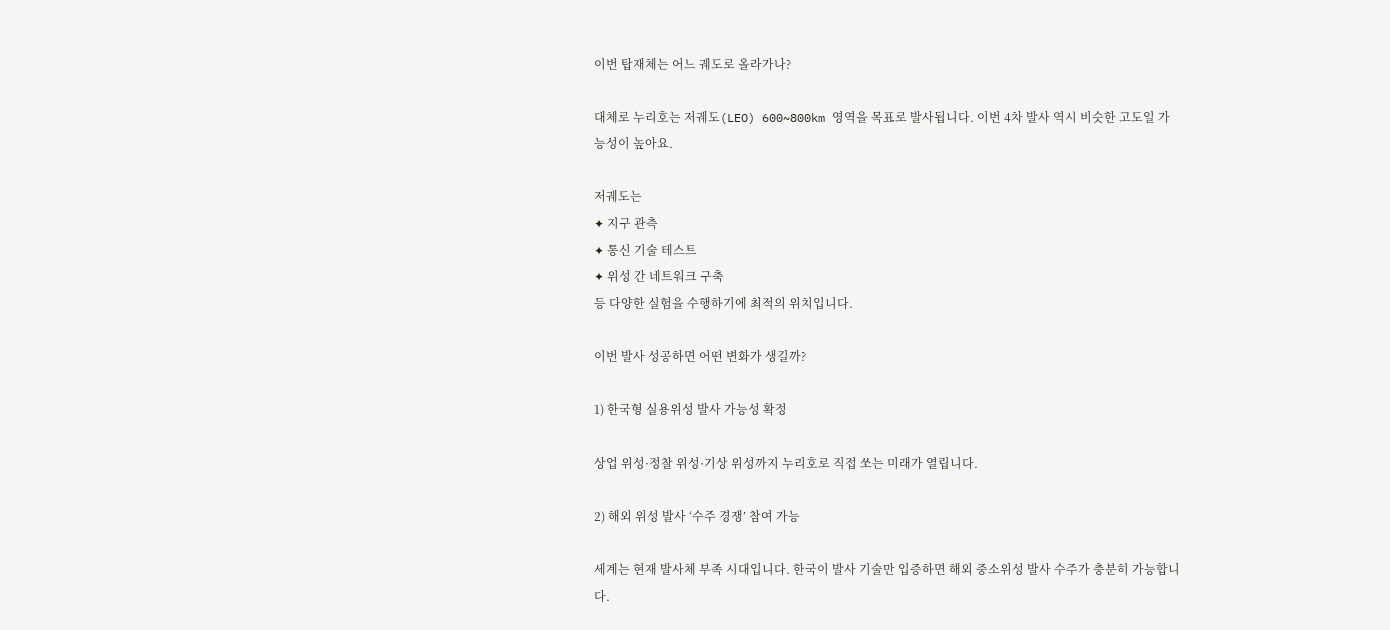이번 탑재체는 어느 궤도로 올라가나?

대체로 누리호는 저궤도(LEO) 600~800km 영역을 목표로 발사됩니다. 이번 4차 발사 역시 비슷한 고도일 가능성이 높아요.

저궤도는
✦ 지구 관측
✦ 통신 기술 테스트
✦ 위성 간 네트워크 구축
등 다양한 실험을 수행하기에 최적의 위치입니다.

이번 발사 성공하면 어떤 변화가 생길까?

1) 한국형 실용위성 발사 가능성 확정

상업 위성·정찰 위성·기상 위성까지 누리호로 직접 쏘는 미래가 열립니다.

2) 해외 위성 발사 ‘수주 경쟁’ 참여 가능

세계는 현재 발사체 부족 시대입니다. 한국이 발사 기술만 입증하면 해외 중소위성 발사 수주가 충분히 가능합니다.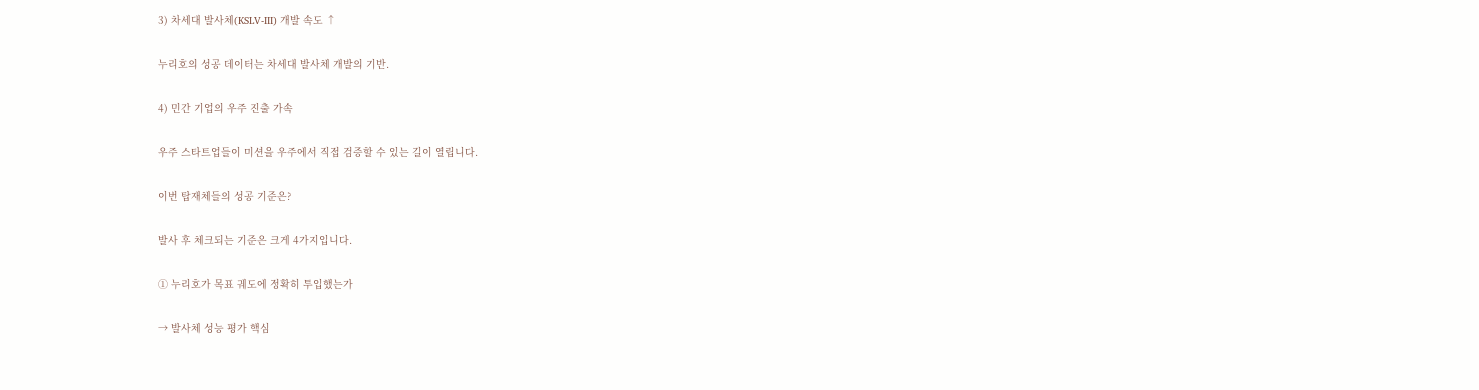3) 차세대 발사체(KSLV-III) 개발 속도 ↑

누리호의 성공 데이터는 차세대 발사체 개발의 기반.

4) 민간 기업의 우주 진출 가속

우주 스타트업들이 미션을 우주에서 직접 검증할 수 있는 길이 열립니다.

이번 탑재체들의 성공 기준은?

발사 후 체크되는 기준은 크게 4가지입니다.

① 누리호가 목표 궤도에 정확히 투입했는가

→ 발사체 성능 평가 핵심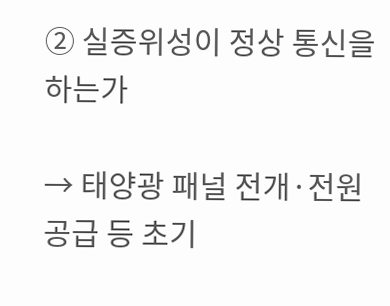② 실증위성이 정상 통신을 하는가

→ 태양광 패널 전개·전원 공급 등 초기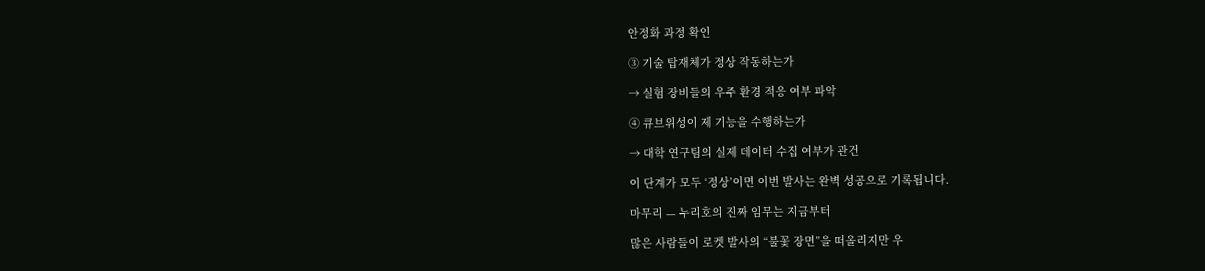안정화 과정 확인

③ 기술 탑재체가 정상 작동하는가

→ 실험 장비들의 우주 환경 적응 여부 파악

④ 큐브위성이 제 기능을 수행하는가

→ 대학 연구팀의 실제 데이터 수집 여부가 관건

이 단계가 모두 ‘정상’이면 이번 발사는 완벽 성공으로 기록됩니다.

마무리 — 누리호의 진짜 임무는 지금부터

많은 사람들이 로켓 발사의 “불꽃 장면”을 떠올리지만 우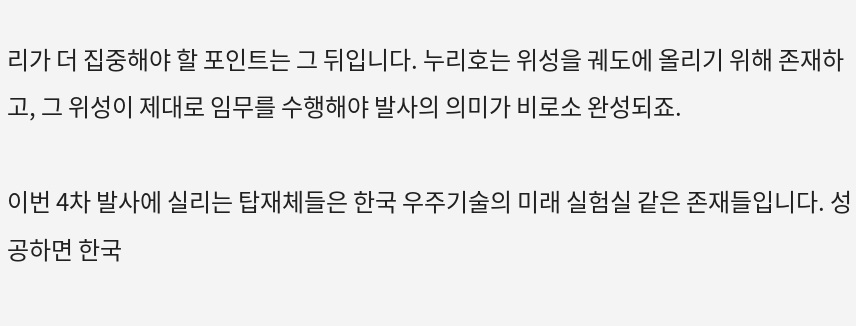리가 더 집중해야 할 포인트는 그 뒤입니다. 누리호는 위성을 궤도에 올리기 위해 존재하고, 그 위성이 제대로 임무를 수행해야 발사의 의미가 비로소 완성되죠.

이번 4차 발사에 실리는 탑재체들은 한국 우주기술의 미래 실험실 같은 존재들입니다. 성공하면 한국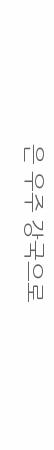은 우주 강국으로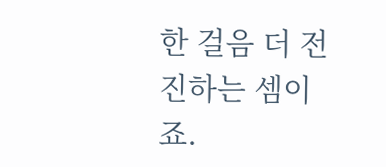한 걸음 더 전진하는 셈이죠.